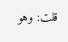قلت: وهو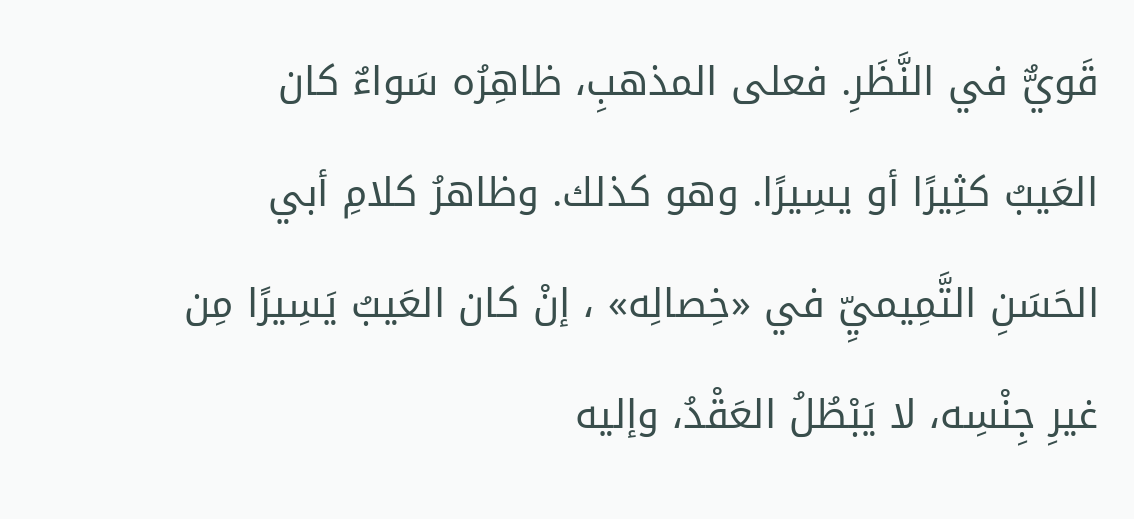قَويٌّ في النَّظَرِ. فعلى المذهبِ، ظاهِرُه سَواءٌ كان العَيبُ كثِيرًا أو يسِيرًا. وهو كذلك. وظاهرُ كلامِ أبي الحَسَنِ التَّمِيميِّ في «خِصالِه» ، إنْ كان العَيبُ يَسِيرًا مِن غيرِ جِنْسِه، لا يَبْطُلُ العَقْدُ، وإليه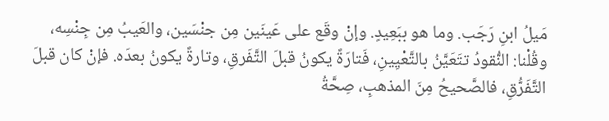مَيلُ ابنِ رَجَب. وما هو ببَعِيدٍ. وإنْ وقَع على عَينَين مِن جنْسَين، والعَيبُ مِن جِنْسِه، وقُلْنا: النُّقودُ تتَعَيَّنُ بالتَّعْيِينِ، فَتارَةً يكونُ قبلَ التَّفَرقِ، وتارةً يكونُ بعدَه. فإنْ كان قبلَ التَّفَرُّقِ، فالصَّحيحُ مِنَ المذهبِ، صِحَّةُ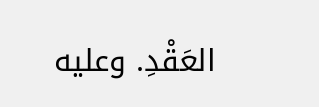العَقْدِ. وعليه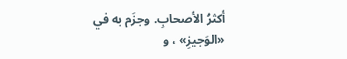أكثرُ الأصحابِ. وجزَم به في «الوَجيزِ» ، و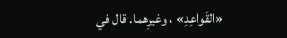«القَواعِدِ» ، وغيرِهما. قال في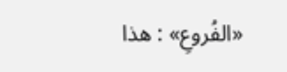«الفُروعِ» : هذا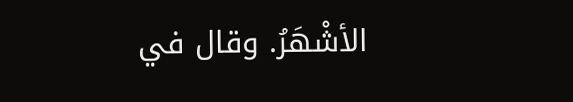الأشْهَرُ. وقال في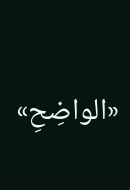«الواضِحِ»